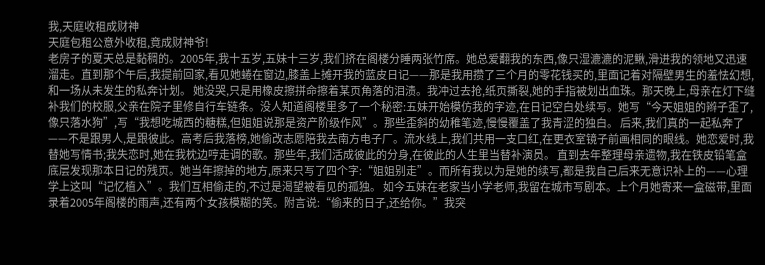我,天庭收租成财神
天庭包租公意外收租,竟成财神爷!
老房子的夏天总是黏稠的。2005年,我十五岁,五妹十三岁,我们挤在阁楼分睡两张竹席。她总爱翻我的东西,像只湿漉漉的泥鳅,滑进我的领地又迅速溜走。直到那个午后,我提前回家,看见她蜷在窗边,膝盖上摊开我的蓝皮日记——那是我用攒了三个月的零花钱买的,里面记着对隔壁男生的羞怯幻想,和一场从未发生的私奔计划。 她没哭,只是用橡皮擦拼命擦着某页角落的泪渍。我冲过去抢,纸页撕裂,她的手指被划出血珠。那天晚上,母亲在灯下缝补我们的校服,父亲在院子里修自行车链条。没人知道阁楼里多了一个秘密:五妹开始模仿我的字迹,在日记空白处续写。她写“今天姐姐的辫子歪了,像只落水狗”,写“我想吃城西的糖糕,但姐姐说那是资产阶级作风”。那些歪斜的幼稚笔迹,慢慢覆盖了我青涩的独白。 后来,我们真的一起私奔了——不是跟男人,是跟彼此。高考后我落榜,她偷改志愿陪我去南方电子厂。流水线上,我们共用一支口红,在更衣室镜子前画相同的眼线。她恋爱时,我替她写情书;我失恋时,她在我枕边哼走调的歌。那些年,我们活成彼此的分身,在彼此的人生里当替补演员。 直到去年整理母亲遗物,我在铁皮铅笔盒底层发现那本日记的残页。她当年擦掉的地方,原来只写了四个字:“姐姐别走”。而所有我以为是她的续写,都是我自己后来无意识补上的——心理学上这叫“记忆植入”。我们互相偷走的,不过是渴望被看见的孤独。 如今五妹在老家当小学老师,我留在城市写剧本。上个月她寄来一盒磁带,里面录着2005年阁楼的雨声,还有两个女孩模糊的笑。附言说:“偷来的日子,还给你。”我突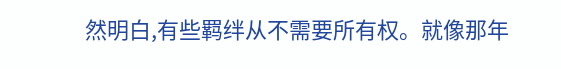然明白,有些羁绊从不需要所有权。就像那年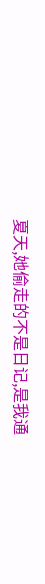夏天,她偷走的不是日记,是我通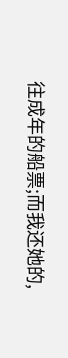往成年的船票;而我还她的,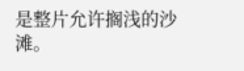是整片允许搁浅的沙滩。